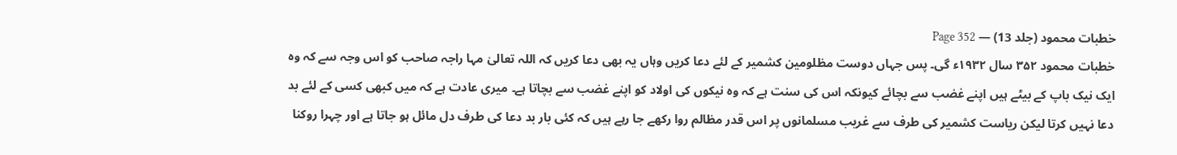خطبات محمود (جلد 13) — Page 352
خطبات محمود ۳۵۲ سال ۱۹۳۲ء گی۔ پس جہاں دوست مظلومین کشمیر کے لئے دعا کریں وہاں یہ بھی دعا کریں کہ اللہ تعالیٰ مہا راجہ صاحب کو اس وجہ سے کہ وہ ایک نیک باپ کے بیٹے ہیں اپنے غضب سے بچائے کیونکہ اس کی سنت ہے کہ وہ نیکوں کی اولاد کو اپنے غضب سے بچاتا ہے۔ میری عادت ہے کہ میں کبھی کسی کے لئے بد دعا نہیں کرتا لیکن ریاست کشمیر کی طرف سے غریب مسلمانوں پر اس قدر مظالم روا رکھے جا رہے ہیں کہ کئی بار بد دعا کی طرف دل مائل ہو جاتا ہے اور چہرا روکنا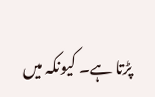پڑتا ہے۔ کیونکہ میں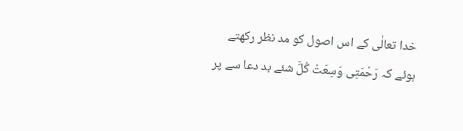خدا تعالٰی کے اس اصول کو مد نظر رکھتے ہوئے کہ رَحْمَتِی وَسِعَتْ كُلَّ شئے بد دعا سے پر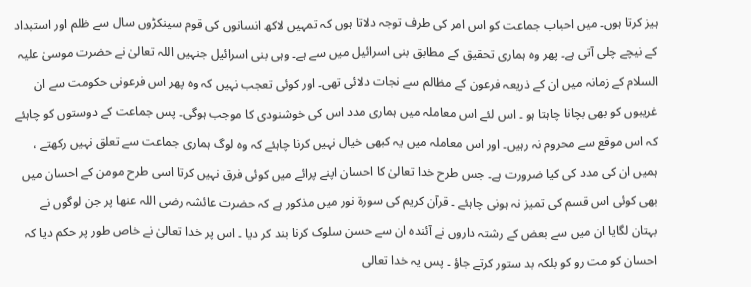ہیز کرتا ہوں۔ میں احباب جماعت کو اس امر کی طرف توجہ دلاتا ہوں کہ تمہیں لاکھ انسانوں کی قوم سینکڑوں سال سے ظلم اور استبداد کے نیچے چلی آتی ہے۔ پھر وہ ہماری تحقیق کے مطابق بنی اسرائیل میں سے ہے۔ وہی بنی اسرائیل جنہیں اللہ تعالیٰ نے حضرت موسیٰ علیہ السلام کے زمانہ میں ان کے ذریعہ فرعون کے مظالم سے نجات دلائی تھی۔ اور کوئی تعجب نہیں کہ وہ پھر اس فرعونی حکومت سے ان غریبوں کو بھی بچانا چاہتا ہو ۔ اس لئے اس معاملہ میں ہماری مدد اس کی خوشنودی کا موجب ہوگی۔ پس جماعت کے دوستوں کو چاہئے کہ اس موقع سے محروم نہ رہیں۔ اور اس معاملہ میں یہ کبھی خیال نہیں کرنا چاہئے کہ وہ لوگ ہماری جماعت سے تعلق نہیں رکھتے ، ہمیں ان کی مدد کی کیا ضرورت ہے۔ جس طرح خدا تعالیٰ کا احسان اپنے پرائے میں کوئی فرق نہیں کرتا اسی طرح مومن کے احسان میں بھی کوئی اس قسم کی تمیز نہ ہونی چاہئے ۔ قرآن کریم کی سورۃ نور میں مذکور ہے کہ حضرت عائشہ رضی اللہ عنھا پر جن لوگوں نے بہتان لگایا ان میں سے بعض کے رشتہ داروں نے آئندہ ان سے حسن سلوک کرنا بند کر دیا ۔ اس پر خدا تعالیٰ نے خاص طور پر حکم دیا کہ احسان کو مت رو کو بلکہ بد ستور کرتے جاؤ ۔ پس یہ خدا تعالی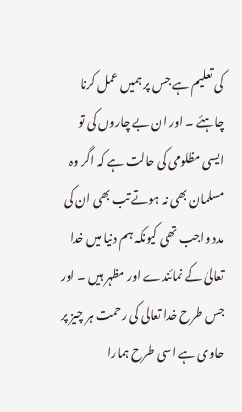کی تعلیم ہے جس پر ہمیں عمل کرنا چاہئے ۔ اور ان بے چاروں کی تو ایسی مظلومی کی حالت ہے کہ اگر وہ مسلمان بھی نہ ہوتے تب بھی ان کی مدد واجب تھی کیونکہ ہم دنیا میں خدا تعالیٰ کے نمائندے اور مظہر ہیں ۔ اور جس طرح خدا تعالی کی رحمت ہر چیز پر حاوی ہے اسی طرح ہمارا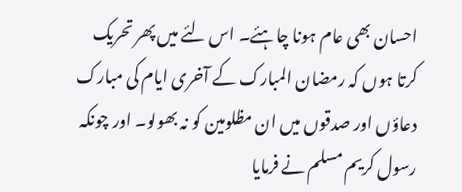احسان بھی عام ہونا چاہئے۔ اس لئے میں پھر تحریک کرتا ہوں کہ رمضان المبارک کے آخری ایام کی مبارک دعاؤں اور صدقوں میں ان مظلومین کو نہ بھولو۔ اور چونکہ رسول کریم مسلم نے فرمایا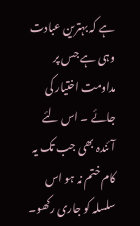ہے کہ بہترین عبادت وہی ہے جس پر مداومت اختیار کی جائے ۔ اس لئے آئندہ بھی جب تک یہ کام ختم نہ ہو اس سلسلہ کو جاری رکھو۔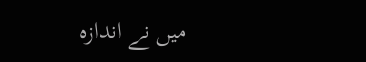میں نے اندازہ